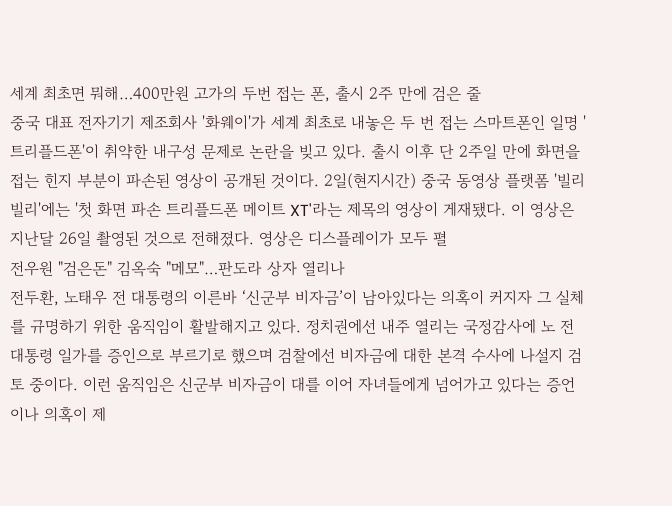세계 최초면 뭐해…400만원 고가의 두번 접는 폰, 출시 2주 만에 검은 줄
중국 대표 전자기기 제조회사 '화웨이'가 세계 최초로 내놓은 두 번 접는 스마트폰인 일명 '트리플드폰'이 취약한 내구성 문제로 논란을 빚고 있다. 출시 이후 단 2주일 만에 화면을 접는 힌지 부분이 파손된 영상이 공개된 것이다. 2일(현지시간) 중국 동영상 플랫폼 '빌리빌리'에는 '첫 화면 파손 트리플드폰 메이트 XT'라는 제목의 영상이 게재됐다. 이 영상은 지난달 26일 촬영된 것으로 전해졌다. 영상은 디스플레이가 모두 펼
전우원 "검은돈" 김옥숙 "메모"…판도라 상자 열리나
전두환, 노태우 전 대통령의 이른바 ‘신군부 비자금’이 남아있다는 의혹이 커지자 그 실체를 규명하기 위한 움직임이 활발해지고 있다. 정치권에선 내주 열리는 국정감사에 노 전 대통령 일가를 증인으로 부르기로 했으며 검찰에선 비자금에 대한 본격 수사에 나설지 검토 중이다. 이런 움직임은 신군부 비자금이 대를 이어 자녀들에게 넘어가고 있다는 증언이나 의혹이 제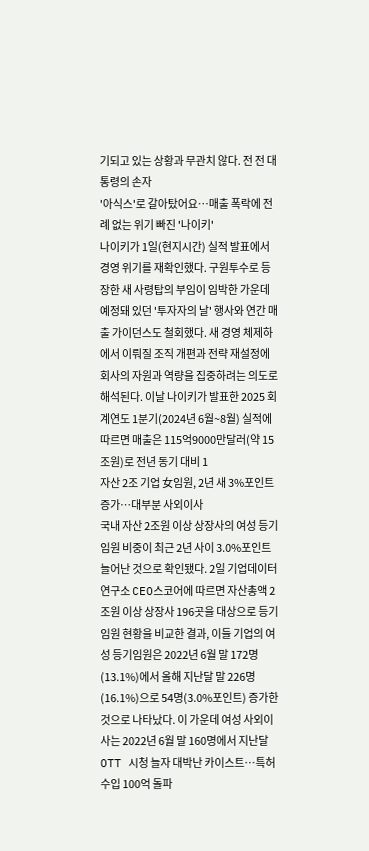기되고 있는 상황과 무관치 않다. 전 전 대통령의 손자
'아식스'로 갈아탔어요…매출 폭락에 전례 없는 위기 빠진 '나이키'
나이키가 1일(현지시간) 실적 발표에서 경영 위기를 재확인했다. 구원투수로 등장한 새 사령탑의 부임이 임박한 가운데 예정돼 있던 '투자자의 날' 행사와 연간 매출 가이던스도 철회했다. 새 경영 체제하에서 이뤄질 조직 개편과 전략 재설정에 회사의 자원과 역량을 집중하려는 의도로 해석된다. 이날 나이키가 발표한 2025 회계연도 1분기(2024년 6월~8월) 실적에 따르면 매출은 115억9000만달러(약 15조원)로 전년 동기 대비 1
자산 2조 기업 女임원, 2년 새 3%포인트 증가…대부분 사외이사
국내 자산 2조원 이상 상장사의 여성 등기임원 비중이 최근 2년 사이 3.0%포인트 늘어난 것으로 확인됐다. 2일 기업데이터연구소 CEO스코어에 따르면 자산총액 2조원 이상 상장사 196곳을 대상으로 등기임원 현황을 비교한 결과, 이들 기업의 여성 등기임원은 2022년 6월 말 172명(13.1%)에서 올해 지난달 말 226명(16.1%)으로 54명(3.0%포인트) 증가한 것으로 나타났다. 이 가운데 여성 사외이사는 2022년 6월 말 160명에서 지난달
OTT 시청 늘자 대박난 카이스트…특허 수입 100억 돌파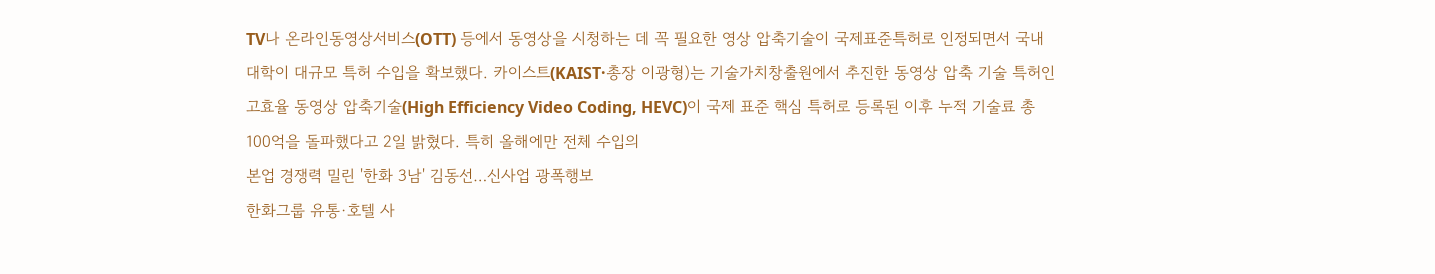TV나 온라인동영상서비스(OTT) 등에서 동영상을 시청하는 데 꼭 필요한 영상 압축기술이 국제표준특허로 인정되면서 국내 대학이 대규모 특허 수입을 확보했다. 카이스트(KAIST·총장 이광형)는 기술가치창출원에서 추진한 동영상 압축 기술 특허인 고효율 동영상 압축기술(High Efficiency Video Coding, HEVC)이 국제 표준 핵심 특허로 등록된 이후 누적 기술료 총 100억을 돌파했다고 2일 밝혔다. 특히 올해에만 전체 수입의
본업 경쟁력 밀린 '한화 3남' 김동선…신사업 광폭행보
한화그룹 유통·호텔 사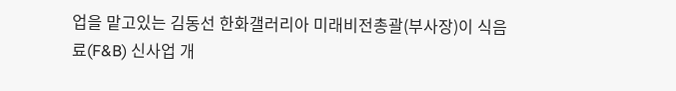업을 맡고있는 김동선 한화갤러리아 미래비전총괄(부사장)이 식음료(F&B) 신사업 개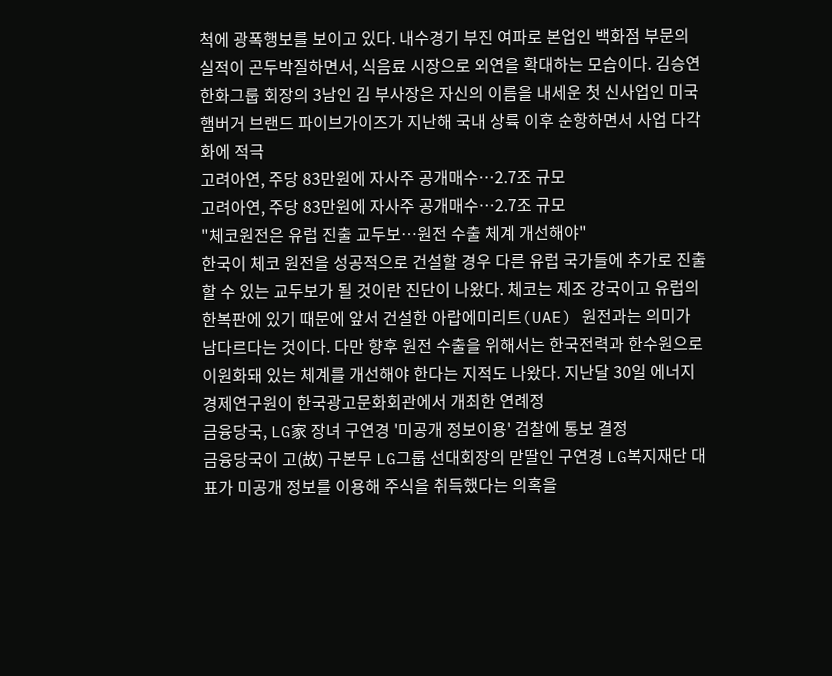척에 광폭행보를 보이고 있다. 내수경기 부진 여파로 본업인 백화점 부문의 실적이 곤두박질하면서, 식음료 시장으로 외연을 확대하는 모습이다. 김승연 한화그룹 회장의 3남인 김 부사장은 자신의 이름을 내세운 첫 신사업인 미국 햄버거 브랜드 파이브가이즈가 지난해 국내 상륙 이후 순항하면서 사업 다각화에 적극
고려아연, 주당 83만원에 자사주 공개매수…2.7조 규모
고려아연, 주당 83만원에 자사주 공개매수…2.7조 규모
"체코원전은 유럽 진출 교두보…원전 수출 체계 개선해야"
한국이 체코 원전을 성공적으로 건설할 경우 다른 유럽 국가들에 추가로 진출할 수 있는 교두보가 될 것이란 진단이 나왔다. 체코는 제조 강국이고 유럽의 한복판에 있기 때문에 앞서 건설한 아랍에미리트(UAE) 원전과는 의미가 남다르다는 것이다. 다만 향후 원전 수출을 위해서는 한국전력과 한수원으로 이원화돼 있는 체계를 개선해야 한다는 지적도 나왔다. 지난달 30일 에너지경제연구원이 한국광고문화회관에서 개최한 연례정
금융당국, LG家 장녀 구연경 '미공개 정보이용' 검찰에 통보 결정
금융당국이 고(故) 구본무 LG그룹 선대회장의 맏딸인 구연경 LG복지재단 대표가 미공개 정보를 이용해 주식을 취득했다는 의혹을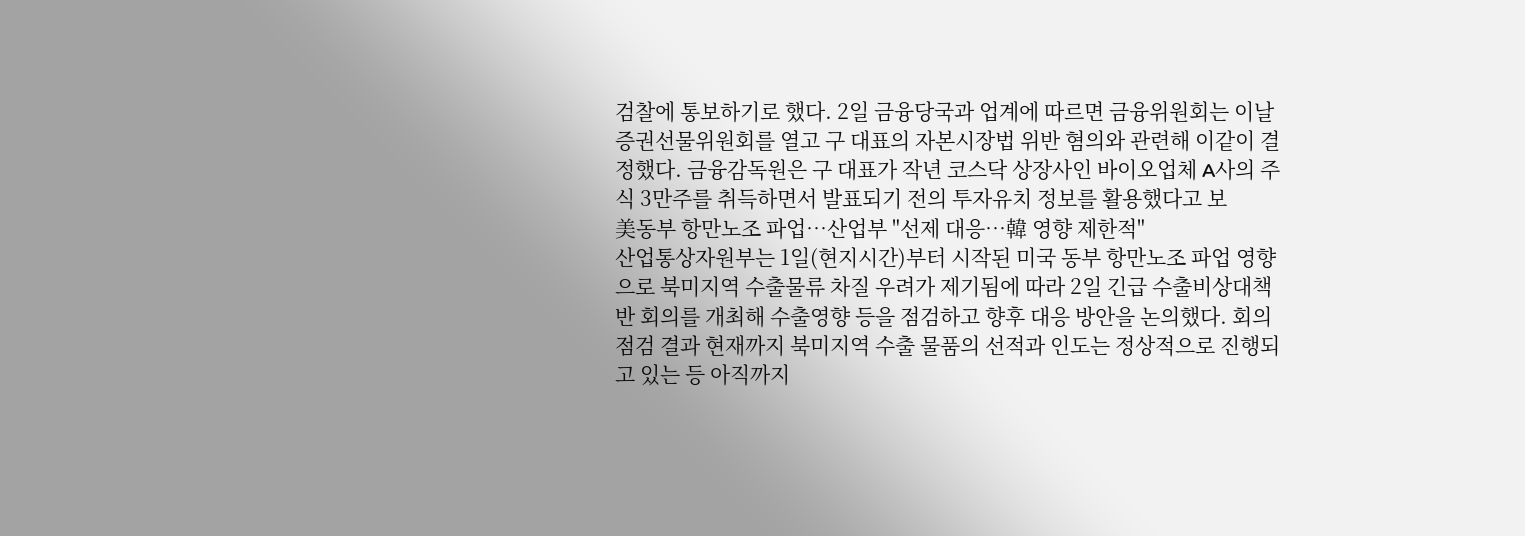검찰에 통보하기로 했다. 2일 금융당국과 업계에 따르면 금융위원회는 이날 증권선물위원회를 열고 구 대표의 자본시장법 위반 혐의와 관련해 이같이 결정했다. 금융감독원은 구 대표가 작년 코스닥 상장사인 바이오업체 A사의 주식 3만주를 취득하면서 발표되기 전의 투자유치 정보를 활용했다고 보
美동부 항만노조 파업…산업부 "선제 대응…韓 영향 제한적"
산업통상자원부는 1일(현지시간)부터 시작된 미국 동부 항만노조 파업 영향으로 북미지역 수출물류 차질 우려가 제기됨에 따라 2일 긴급 수출비상대책반 회의를 개최해 수출영향 등을 점검하고 향후 대응 방안을 논의했다. 회의 점검 결과 현재까지 북미지역 수출 물품의 선적과 인도는 정상적으로 진행되고 있는 등 아직까지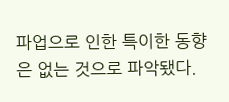파업으로 인한 특이한 동향은 없는 것으로 파악됐다.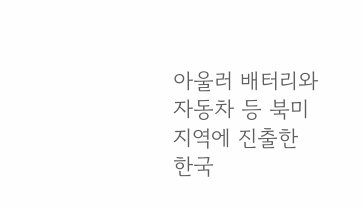아울러 배터리와 자동차 등 북미지역에 진출한 한국